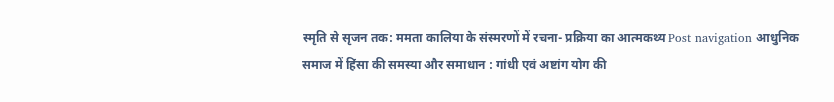स्मृति से सृजन तक: ममता कालिया के संस्मरणों में रचना- प्रक्रिया का आत्मकथ्य Post navigation आधुनिक समाज में हिंसा की समस्या और समाधान : गांधी एवं अष्टांग योग की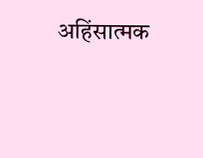अहिंसात्मक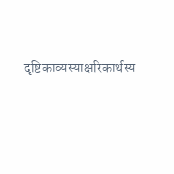दृष्टिकाव्यस्याक्षरिकार्थस्य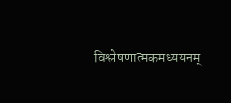विश्लेषणात्मकमध्ययनम्